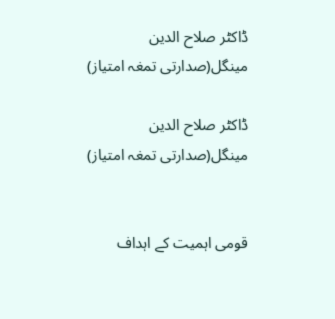ڈاکٹر صلاح الدین مینگل(صدارتی تمغہ امتیاز)

ڈاکٹر صلاح الدین مینگل(صدارتی تمغہ امتیاز)


قومی اہمیت کے اہداف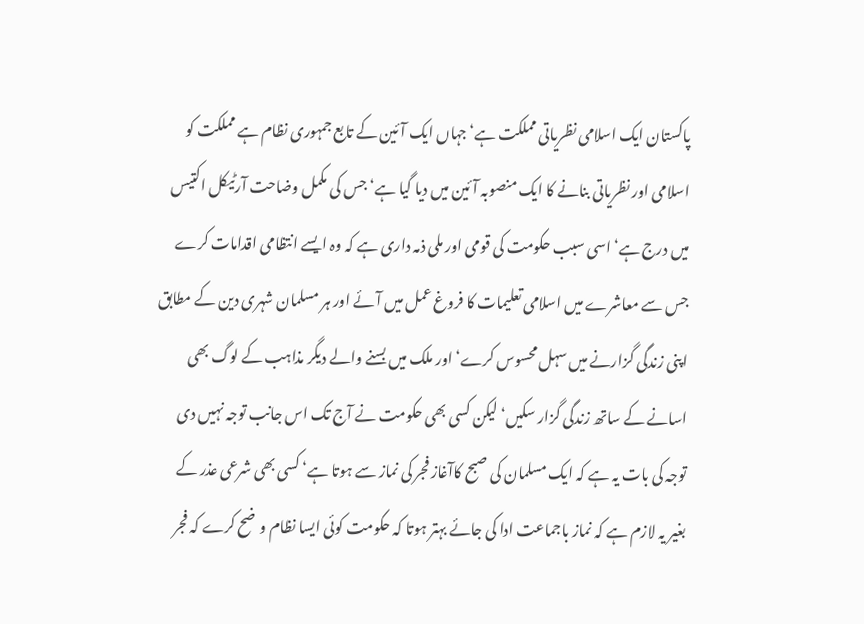پاکستان ایک اسلامی نظریاتی مملکت ہے‘ جہاں ایک آئین کے تابع جمہوری نظام ہے مملکت کو اسلامی اور نظریاتی بنانے کا ایک منصوبہ آئین میں دیا گیا ہے‘ جس کی مکمل وضاحت آرٹیکل اکتیس میں درج ہے‘ اسی سبب حکومت کی قومی اور ملی ذمہ داری ہے کہ وہ ایسے انتظامی اقدامات کرے جس سے معاشرے میں اسلامی تعلیمات کا فروغ عمل میں آئے اور ہر مسلمان شہری دین کے مطابق اپنی زندگی گزارنے میں سہل محسوس کرے‘ اور ملک میں بسنے والے دیگر مذاہب کے لوگ بھی اسانے کے ساتھ زندگی گزار سکیں‘ لیکن کسی بھی حکومت نے آج تک اس جانب توجہ نہیں دی توجہ کی بات یہ ہے کہ ایک مسلمان کی صبح کاآغاز فجر کی نماز سے ہوتا ہے‘ کسی بھی شرعی عذر کے بغیر یہ لازم ہے کہ نماز باجماعت ادا کی جائے بہتر ہوتا کہ حکومت کوئی ایسا نظام وضح کرے کہ فجر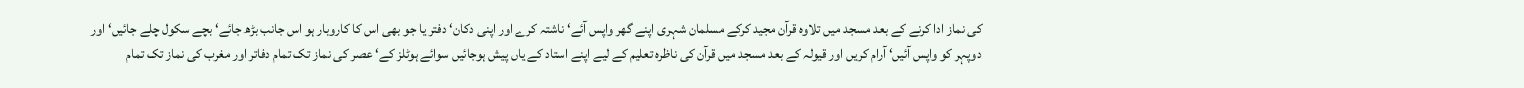کی نماز ادا کرنے کے بعد مسجد میں تلاوہ قرآن مجید کرکے مسلمان شہری اپنے گھر واپس آئے‘ ناشتہ کرے اور اپنی دکان‘ دفتر یا جو بھی اس کا کاروبار ہو اس جانب بڑھ جائے‘ بچے سکول چلے جائیں‘ اور دوپہر کو واپس آئیں‘ آرام کریں اور قیولہ کے بعد مسجد میں قرآن کی ناظرہ تعلیم کے لیے اپنے استاد کے یاں پیش ہوجائیں سوائے ہوٹلز کے‘ عصر کی نماز تک تمام دفاتر اور مغرب کی نماز تک تمام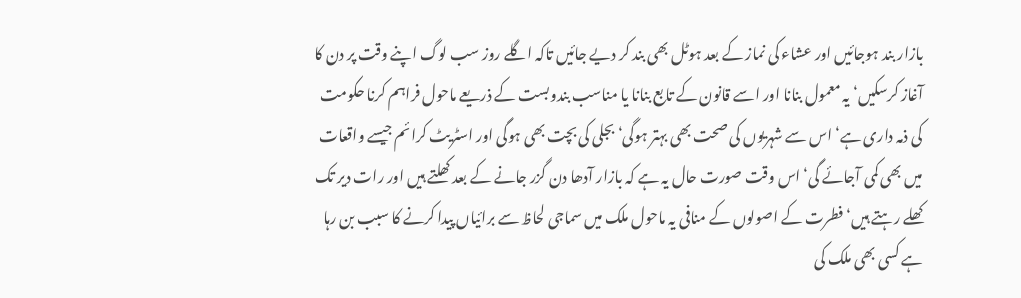بازار بند ہوجائیں اور عشاء کی نماز کے بعد ہوٹل بھی بند کر دیے جائیں تاکہ اگلے روز سب لوگ اپنے وقت پر دن کا آغاز کرسکیں‘ یہ معمول بنانا اور اسے قانون کے تابع بنانا یا مناسب بندوبست کے ذریعے ماحول فراہم کرنا حکومت کی ذمہ داری ہے‘ اس سے شہریوں کی صحت بھی بہتر ہوگی‘ بجلی کی بچت بھی ہوگی اور اسٹریٹ کرائم جیسے واقعات میں بھی کمی آجائے گی‘ اس وقت صورت حال یہ ہے کہ بازار آدھا دن گزر جانے کے بعد کھلتے ہیں اور رات دیر تک کھلے رہتے ہیں‘ فطرت کے اصولوں کے منافی یہ ماحول ملک میں سماجی لحاظ سے برائیاں پیدا کرنے کا سبب بن رہا ہے کسی بھی ملک کی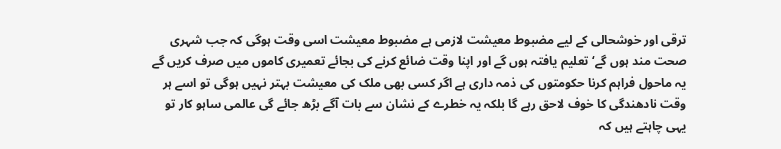ترقی اور خوشحالی کے لیے مضبوط معیشت لازمی ہے مضبوط معیشت اسی وقت ہوگی کہ جب شہری صحت مند ہوں گے‘ تعلیم یافتہ ہوں گے اور اپنا وقت ضائع کرنے کی بجائے تعمیری کاموں میں صرف کریں گے یہ ماحول فراہم کرنا حکومتوں کی ذمہ داری ہے اگر کسی بھی ملک کی معیشت بہتر نہیں ہوگی تو اسے ہر وقت نادھندگی کا خوف لاحق رہے گا بلکہ یہ خطرے کے نشان سے بات آگے بڑھ جائے گی عالمی ساہو کار تو یہی چاہتے ہیں کہ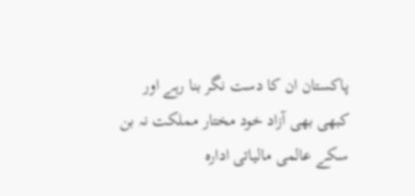پاکستان ان کا دست نگر بنا رہے اور کبھی بھی آزاد خود مختار مملکت نہ بن سکے عالمی مالیاتی ادارہ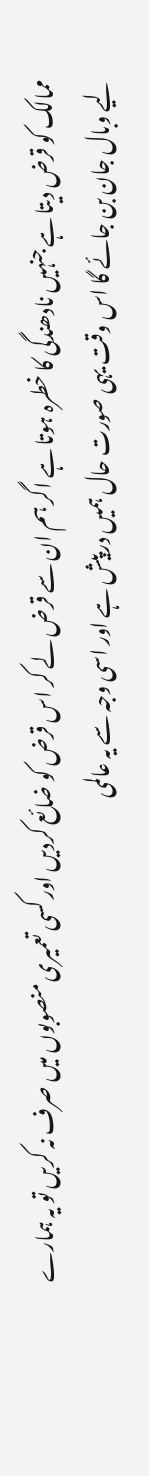ممالک کو قرض دیتا ہے جنہیں نادھندگی کا خطرہ ہوتا ہے اگر ہم ان سے قرض لے کر اس قرض کو ضائع کردیں اور کسی تعمیری منصوبوں میں صرف نہ کریں تو یہ ہمارے لیے وبال جان بن جائے گا اس وقت یہی صورت حال ہمیں درپیش ہے اور اسی وجہ سے یہ عالمی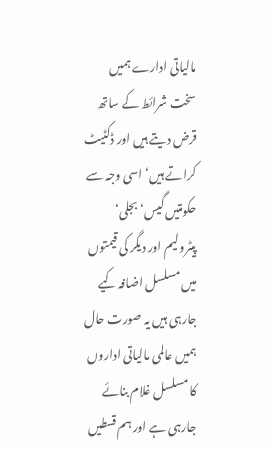مالیاتی ادارے ہمیں سخت شرائط کے ساتھ قرض دیتے ہیں اور ڈکٹیٹ کراتے ہیں‘ اسی وجہ سے حکومتیں گیس‘ بجلی‘ پیٹرولیم اور دیگر کی قیمتوں میں مسلسل اضافہ کیے جارہی ہیں یہ صورت حال ہمیں عالمی مالیاتی اداروں کا مسلسل غلام بنائے جارہی ہے اور ہم قسطیں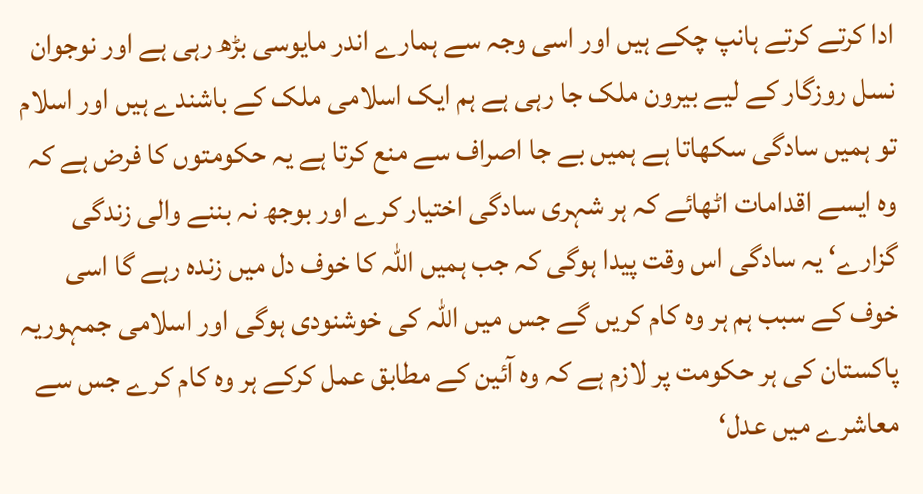ادا کرتے کرتے ہانپ چکے ہیں اور اسی وجہ سے ہمارے اندر مایوسی بڑھ رہی ہے اور نوجوان نسل روزگار کے لیے بیرون ملک جا رہی ہے ہم ایک اسلامی ملک کے باشندے ہیں اور اسلام تو ہمیں سادگی سکھاتا ہے ہمیں بے جا اصراف سے منع کرتا ہے یہ حکومتوں کا فرض ہے کہ وہ ایسے اقدامات اٹھائے کہ ہر شہری سادگی اختیار کرے اور بوجھ نہ بننے والی زندگی گزارے‘ یہ سادگی اس وقت پیدا ہوگی کہ جب ہمیں اللہ کا خوف دل میں زندہ رہے گا اسی خوف کے سبب ہم ہر وہ کام کریں گے جس میں اللہ کی خوشنودی ہوگی اور اسلامی جمہوریہ پاکستان کی ہر حکومت پر لازم ہے کہ وہ آئین کے مطابق عمل کرکے ہر وہ کام کرے جس سے معاشرے میں عدل‘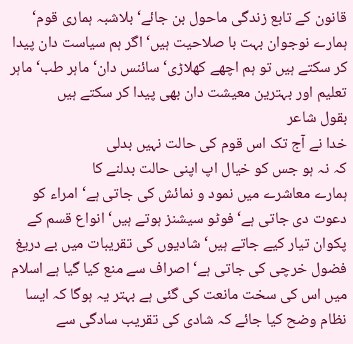قانون کے تابع زندگی ماحول بن جائے‘ بلاشبہ ہماری قوم‘ ہمارے نوجوان بہت با صلاحیت ہیں‘ اگر ہم سیاست دان پیدا کر سکتے ہیں تو ہم اچھے کھلاڑی‘ سائنس دان‘ ماہر طب‘ ماہر تعلیم اور بہترین معیشت دان بھی پیدا کر سکتے ہیں
بقول شاعر
خدا نے آج تک اس قوم کی حالت نہیں بدلی
کہ نہ ہو جس کو خیال اپ اپنی حالت بدلنے کا
ہمارے معاشرے میں نمود و نمائش کی جاتی ہے‘ امراء کو دعوت دی جاتی ہے‘ فوٹو سیشنز ہوتے ہیں‘ انواع قسم کے پکوان تیار کیے جاتے ہیں‘ شادیوں کی تقریبات میں بے دریغ فضول خرچی کی جاتی ہے‘ اصراف سے منع کیا گیا ہے اسلام میں اس کی سخت مانعت کی گئی ہے بہتر یہ ہوگا کہ ایسا نظام وضح کیا جائے کہ شادی کی تقریب سادگی سے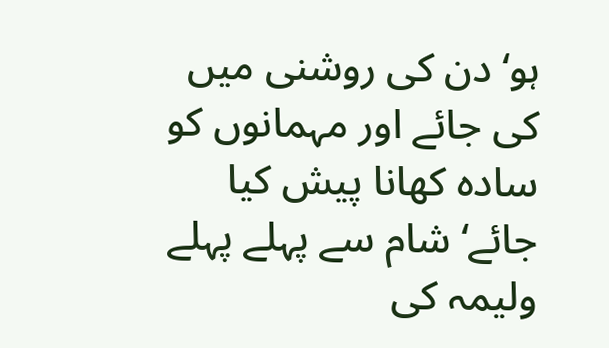ہو‘ دن کی روشنی میں کی جائے اور مہمانوں کو سادہ کھانا پیش کیا جائے‘ شام سے پہلے پہلے ولیمہ کی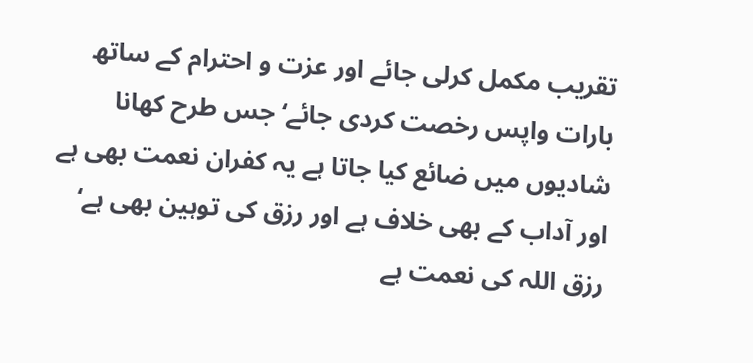تقریب مکمل کرلی جائے اور عزت و احترام کے ساتھ بارات واپس رخصت کردی جائے‘ جس طرح کھانا شادیوں میں ضائع کیا جاتا ہے یہ کفران نعمت بھی ہے اور آداب کے بھی خلاف ہے اور رزق کی توہین بھی ہے‘ رزق اللہ کی نعمت ہے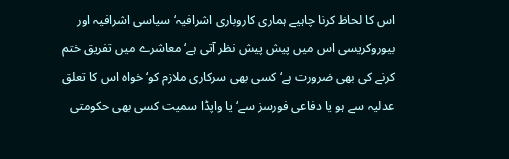اس کا لحاظ کرنا چاہیے ہماری کاروباری اشرافیہ‘ سیاسی اشرافیہ اور بیوروکریسی اس میں پیش پیش نظر آتی ہے‘ معاشرے میں تفریق ختم کرنے کی بھی ضرورت ہے‘ کسی بھی سرکاری ملازم کو‘ خواہ اس کا تعلق عدلیہ سے ہو یا دفاعی فورسز سے‘ یا واپڈا سمیت کسی بھی حکومتی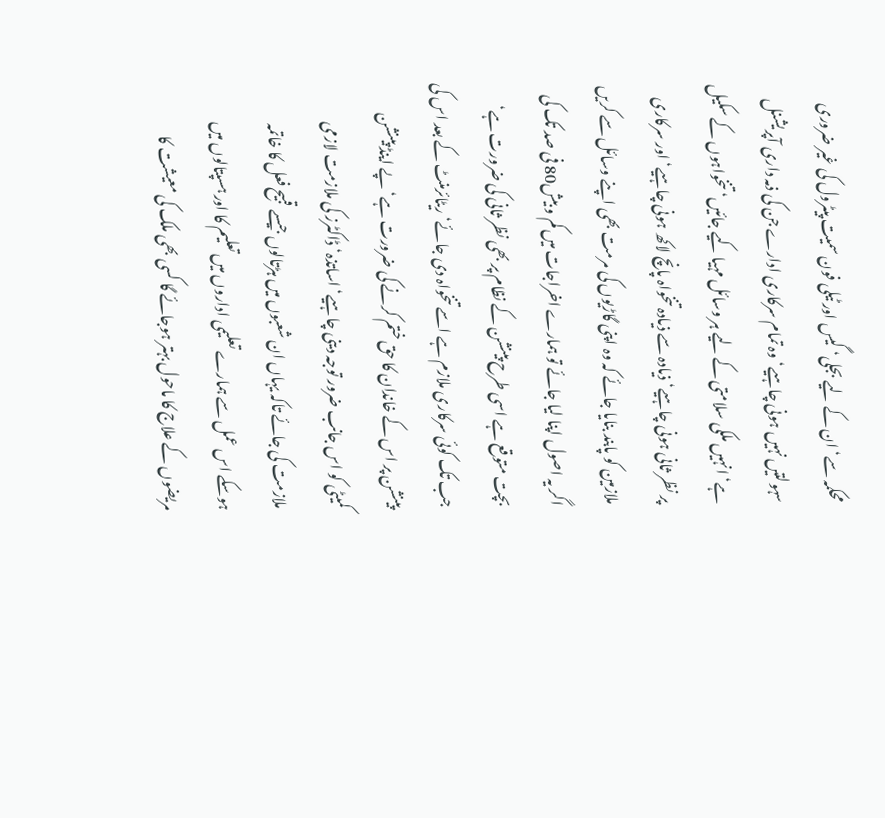محکمہ سے‘ ان کے لیے بجلی‘ گیس اور ٹیلی فون سمیت پیٹرول کی غیر ضروری سہولتیں نہیں ہونی چاہیے‘ وہ تمام سرکاری ادارے جن کی ذمہ داری آپریشنل ہے‘ انہیں ملکی سلامتی کے لیے ہر وسائل مہیا کیے جائیں‘ تنخواہوں کے سکیل پر نظر ثانی ہونی چاہیے‘ ذیادہ سے ذیادہ تنخواہ پانچ لاکھ ہونی چاہیے‘ اور سرکاری ملازمین کو پابند بنایا جائے کہ وہ اپنی گاڑیوں کی مرمت بھی اپنے وسائل سے کریں اگر یہ اصول اپنا لیا جائے تو ہمارے اخراجات میں کم و بیش80 فی صد تک کی بچت متوقع ہے اسی طرح پینشن کے نظام پر بھی نظر ثانی کی ضرورت ہے‘ جب تک کوئی سرکاری ملازم ہے اسے تنخواہ دی جائے‘ ریٹائرمنٹ کے بعد اس کی پینشن پر اس کے خاندان کا حق ختم کرنے کی ضرورت ہے‘ پے اینڈ پینشن کمیٹی کو اس جانب ضرور توجہ دینی چاہیے‘ اساتذہ‘ ڈاکٹرز کی ملازمت لازمی ملازمت کی جائے تاکہ یہاں ان شعبوں میں ہڑتالوں جیسے قبیح فعل کا خاتمہ ہوسکے اس عمل سے ہمارے تعلیمی اداروں میں تعلیم کا اور ہسپتالوں میں مریضوں کے علاج کا ماحول بہتر ہوجائے گا کسی بھی ملک کی معیشت کا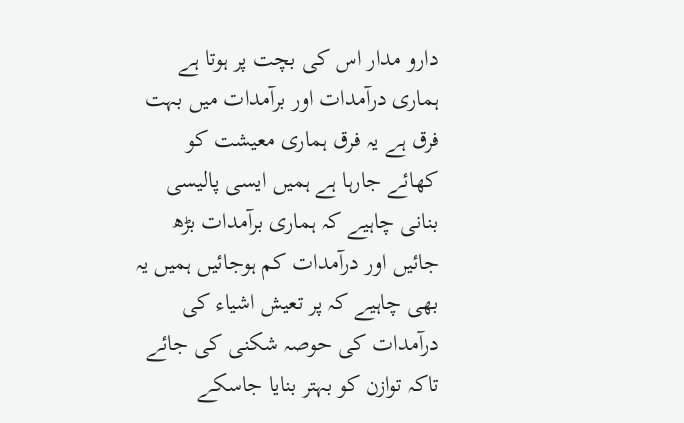دارو مدار اس کی بچت پر ہوتا ہے ہماری درآمدات اور برآمدات میں بہت فرق ہے یہ فرق ہماری معیشت کو کھائے جارہا ہے ہمیں ایسی پالیسی بنانی چاہیے کہ ہماری برآمدات بڑھ جائیں اور درآمدات کم ہوجائیں ہمیں یہ بھی چاہیے کہ پر تعیش اشیاء کی درآمدات کی حوصہ شکنی کی جائے تاکہ توازن کو بہتر بنایا جاسکے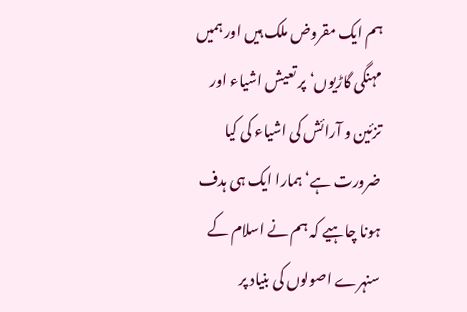ہم ایک مقروض ملک ہیں اور ہمیں مہنگی گاڑیوں‘ پر تعیش اشیاء اور تزئین و آرائش کی اشیاء کی کیا ضرورت ہے‘ ہمارا ایک ہی ہدف ہونا چاہیے کہ ہم نے اسلام کے سنہرے اصولوں کی بنیاد پر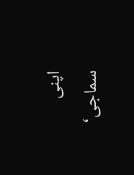اپنی سماجی‘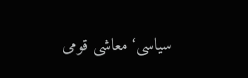سیاسی‘ معاشی قومی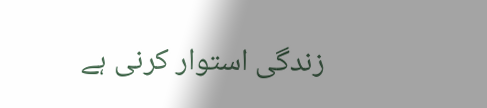زندگی استوار کرنی ہے